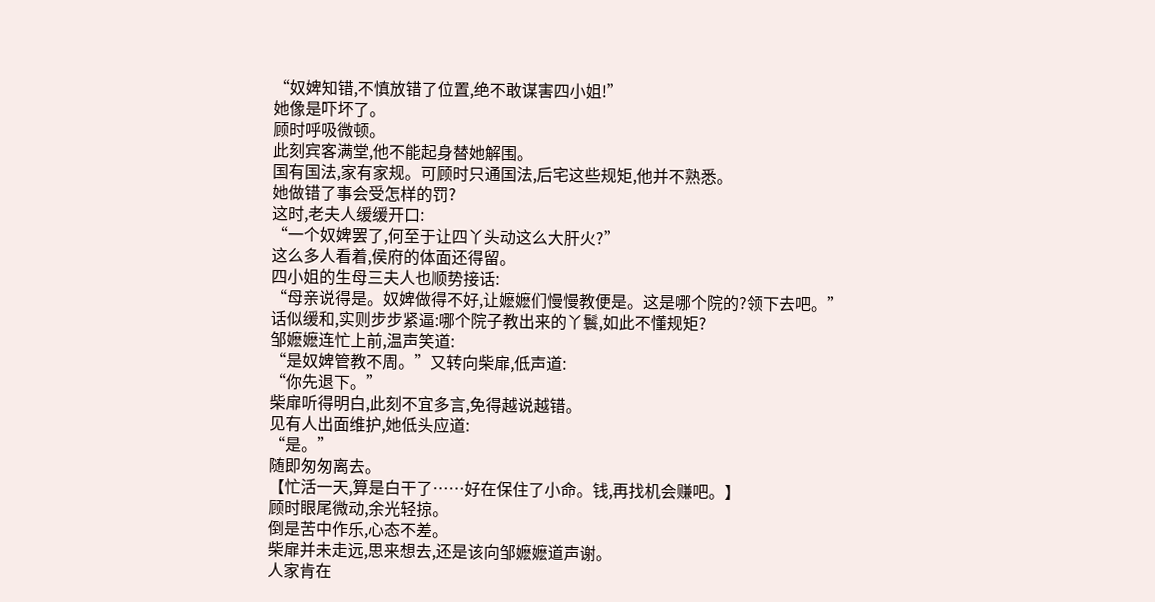“奴婢知错,不慎放错了位置,绝不敢谋害四小姐!”
她像是吓坏了。
顾时呼吸微顿。
此刻宾客满堂,他不能起身替她解围。
国有国法,家有家规。可顾时只通国法,后宅这些规矩,他并不熟悉。
她做错了事会受怎样的罚?
这时,老夫人缓缓开口:
“一个奴婢罢了,何至于让四丫头动这么大肝火?”
这么多人看着,侯府的体面还得留。
四小姐的生母三夫人也顺势接话:
“母亲说得是。奴婢做得不好,让嬷嬷们慢慢教便是。这是哪个院的?领下去吧。”
话似缓和,实则步步紧逼:哪个院子教出来的丫鬟,如此不懂规矩?
邹嬷嬷连忙上前,温声笑道:
“是奴婢管教不周。”又转向柴扉,低声道:
“你先退下。”
柴扉听得明白,此刻不宜多言,免得越说越错。
见有人出面维护,她低头应道:
“是。”
随即匆匆离去。
【忙活一天,算是白干了……好在保住了小命。钱,再找机会赚吧。】
顾时眼尾微动,余光轻掠。
倒是苦中作乐,心态不差。
柴扉并未走远,思来想去,还是该向邹嬷嬷道声谢。
人家肯在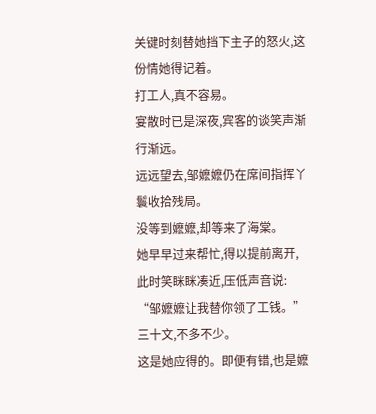关键时刻替她挡下主子的怒火,这份情她得记着。
打工人,真不容易。
宴散时已是深夜,宾客的谈笑声渐行渐远。
远远望去,邹嬷嬷仍在席间指挥丫鬟收拾残局。
没等到嬷嬷,却等来了海棠。
她早早过来帮忙,得以提前离开,此时笑眯眯凑近,压低声音说:
“邹嬷嬷让我替你领了工钱。”
三十文,不多不少。
这是她应得的。即便有错,也是嬷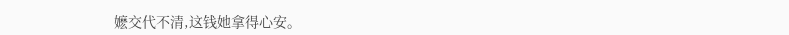嬷交代不清,这钱她拿得心安。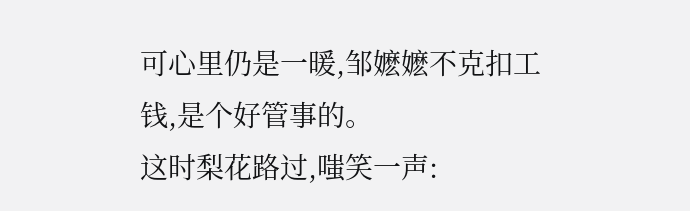可心里仍是一暖,邹嬷嬷不克扣工钱,是个好管事的。
这时梨花路过,嗤笑一声: